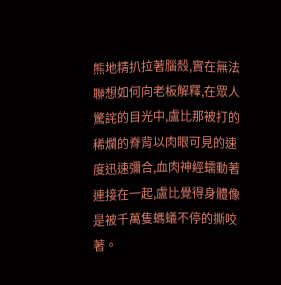熊地精扒拉著腦殼,實在無法聯想如何向老板解釋,在眾人驚詫的目光中,盧比那被打的稀爛的脊背以肉眼可見的速度迅速彌合,血肉神經蠕動著連接在一起,盧比覺得身體像是被千萬隻螞蟻不停的撕咬著。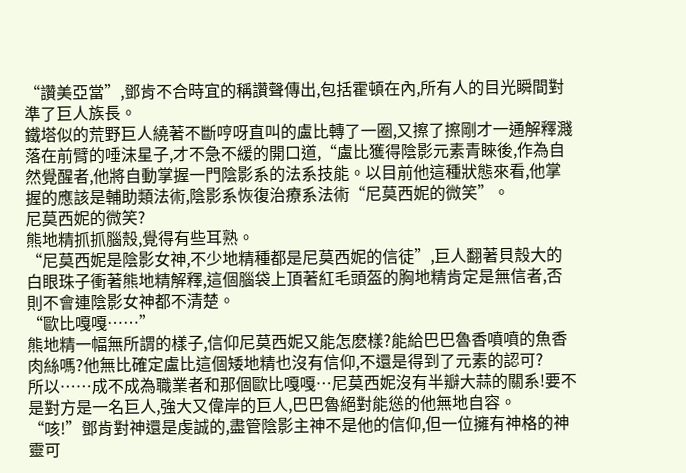“讚美亞當”,鄧肯不合時宜的稱讚聲傳出,包括霍頓在內,所有人的目光瞬間對準了巨人族長。
鐵塔似的荒野巨人繞著不斷哼呀直叫的盧比轉了一圈,又擦了擦剛才一通解釋濺落在前臂的唾沫星子,才不急不緩的開口道,“盧比獲得陰影元素青睞後,作為自然覺醒者,他將自動掌握一門陰影系的法系技能。以目前他這種狀態來看,他掌握的應該是輔助類法術,陰影系恢復治療系法術“尼莫西妮的微笑”。
尼莫西妮的微笑?
熊地精抓抓腦殼,覺得有些耳熟。
“尼莫西妮是陰影女神,不少地精種都是尼莫西妮的信徒”,巨人翻著貝殼大的白眼珠子衝著熊地精解釋,這個腦袋上頂著紅毛頭盔的胸地精肯定是無信者,否則不會連陰影女神都不清楚。
“歐比嘎嘎……”
熊地精一幅無所謂的樣子,信仰尼莫西妮又能怎麽樣?能給巴巴魯香噴噴的魚香肉絲嗎?他無比確定盧比這個矮地精也沒有信仰,不還是得到了元素的認可?
所以……成不成為職業者和那個歐比嘎嘎…尼莫西妮沒有半瓣大蒜的關系!要不是對方是一名巨人,強大又偉岸的巨人,巴巴魯絕對能慫的他無地自容。
“咳!”鄧肯對神還是虔誠的,盡管陰影主神不是他的信仰,但一位擁有神格的神靈可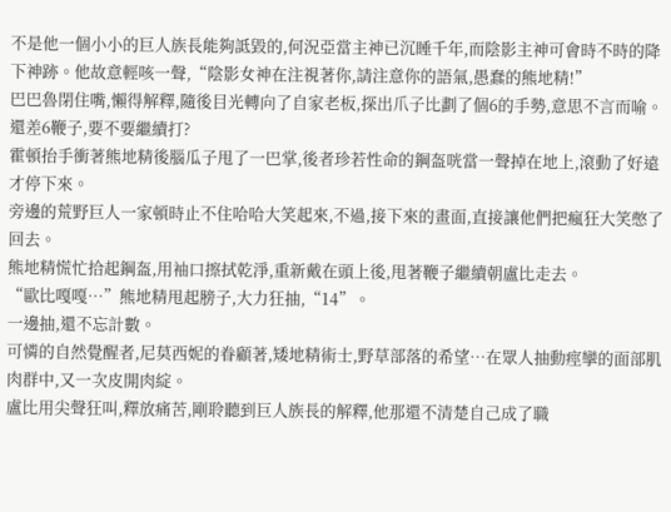不是他一個小小的巨人族長能夠詆毀的,何況亞當主神已沉睡千年,而陰影主神可會時不時的降下神跡。他故意輕咳一聲,“陰影女神在注視著你,請注意你的語氣,愚蠢的熊地精!”
巴巴魯閉住嘴,懶得解釋,隨後目光轉向了自家老板,探出爪子比劃了個6的手勢,意思不言而喻。
還差6鞭子,要不要繼續打?
霍頓抬手衝著熊地精後腦瓜子甩了一巴掌,後者珍若性命的鋼盔咣當一聲掉在地上,滾動了好遠才停下來。
旁邊的荒野巨人一家頓時止不住哈哈大笑起來,不過,接下來的畫面,直接讓他們把瘋狂大笑憋了回去。
熊地精慌忙拾起鋼盔,用袖口擦拭乾淨,重新戴在頭上後,甩著鞭子繼續朝盧比走去。
“歐比嘎嘎…”熊地精甩起膀子,大力狂抽,“14”。
一邊抽,還不忘計數。
可憐的自然覺醒者,尼莫西妮的眷顧著,矮地精術士,野草部落的希望…在眾人抽動痙攣的面部肌肉群中,又一次皮開肉綻。
盧比用尖聲狂叫,釋放痛苦,剛聆聽到巨人族長的解釋,他那還不清楚自己成了職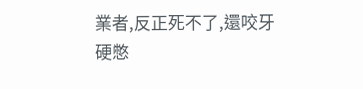業者,反正死不了,還咬牙硬憋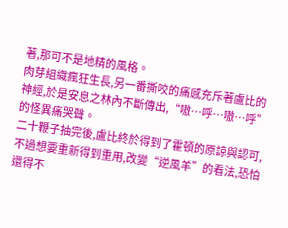著,那可不是地精的風格。
肉芽組織瘋狂生長,另一番撕咬的痛感充斥著盧比的神經,於是安息之林內不斷傳出,“嗷…呼…嗷…呼”的怪異痛哭聲。
二十鞭子抽完後,盧比終於得到了霍頓的原諒與認可,不過想要重新得到重用,改變“逆風羊”的看法,恐怕還得不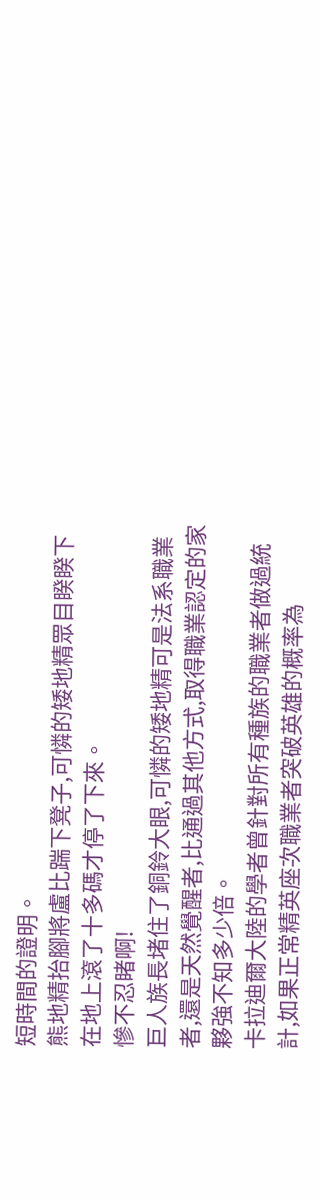短時間的證明。
熊地精抬腳將盧比踹下凳子,可憐的矮地精眾目睽睽下在地上滾了十多碼才停了下來。
慘不忍睹啊!
巨人族長堵住了銅鈴大眼,可憐的矮地精可是法系職業者,還是天然覺醒者,比通過其他方式,取得職業認定的家夥強不知多少倍。
卡拉迪爾大陸的學者曾針對所有種族的職業者做過統計,如果正常精英座次職業者突破英雄的概率為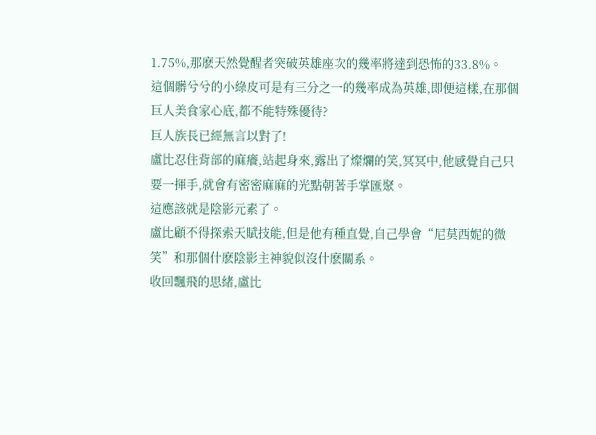1.75%,那麽天然覺醒者突破英雄座次的幾率將達到恐怖的33.8%。
這個髒兮兮的小綠皮可是有三分之一的幾率成為英雄,即便這樣,在那個巨人美食家心底,都不能特殊優待?
巨人族長已經無言以對了!
盧比忍住背部的麻癢,站起身來,露出了燦爛的笑,冥冥中,他感覺自己只要一揮手,就會有密密麻麻的光點朝著手掌匯聚。
這應該就是陰影元素了。
盧比顧不得探索天賦技能,但是他有種直覺,自己學會“尼莫西妮的微笑”和那個什麽陰影主神貌似沒什麽關系。
收回飄飛的思緒,盧比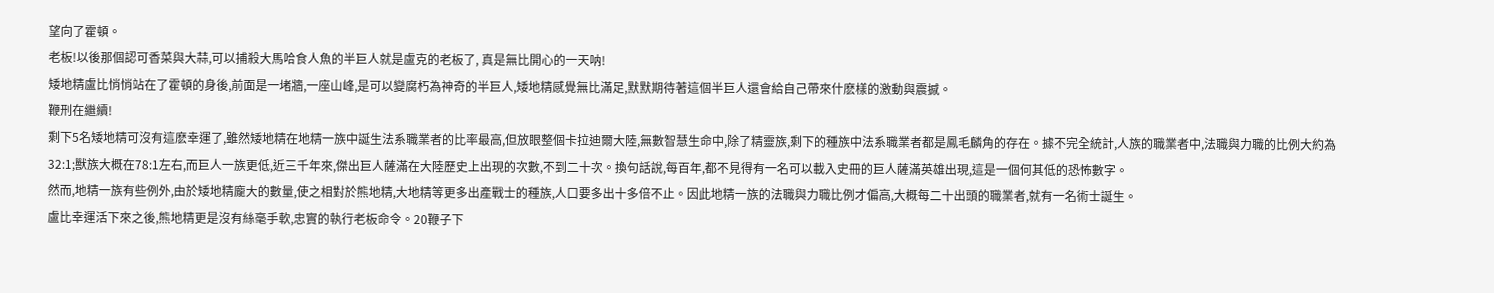望向了霍頓。
老板!以後那個認可香菜與大蒜,可以捕殺大馬哈食人魚的半巨人就是盧克的老板了, 真是無比開心的一天呐!
矮地精盧比悄悄站在了霍頓的身後,前面是一堵牆,一座山峰,是可以變腐朽為神奇的半巨人,矮地精感覺無比滿足,默默期待著這個半巨人還會給自己帶來什麽樣的激動與震撼。
鞭刑在繼續!
剩下5名矮地精可沒有這麽幸運了,雖然矮地精在地精一族中誕生法系職業者的比率最高,但放眼整個卡拉迪爾大陸,無數智慧生命中,除了精靈族,剩下的種族中法系職業者都是鳳毛麟角的存在。據不完全統計,人族的職業者中,法職與力職的比例大約為32:1;獸族大概在78:1左右,而巨人一族更低,近三千年來,傑出巨人薩滿在大陸歷史上出現的次數,不到二十次。換句話說,每百年,都不見得有一名可以載入史冊的巨人薩滿英雄出現,這是一個何其低的恐怖數字。
然而,地精一族有些例外,由於矮地精龐大的數量,使之相對於熊地精,大地精等更多出產戰士的種族,人口要多出十多倍不止。因此地精一族的法職與力職比例才偏高,大概每二十出頭的職業者,就有一名術士誕生。
盧比幸運活下來之後,熊地精更是沒有絲毫手軟,忠實的執行老板命令。20鞭子下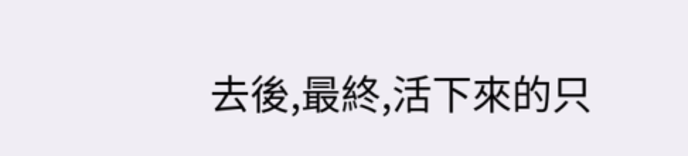去後,最終,活下來的只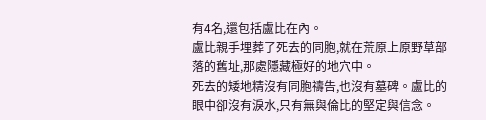有4名,還包括盧比在內。
盧比親手埋葬了死去的同胞,就在荒原上原野草部落的舊址,那處隱藏極好的地穴中。
死去的矮地精沒有同胞禱告,也沒有墓碑。盧比的眼中卻沒有淚水,只有無與倫比的堅定與信念。